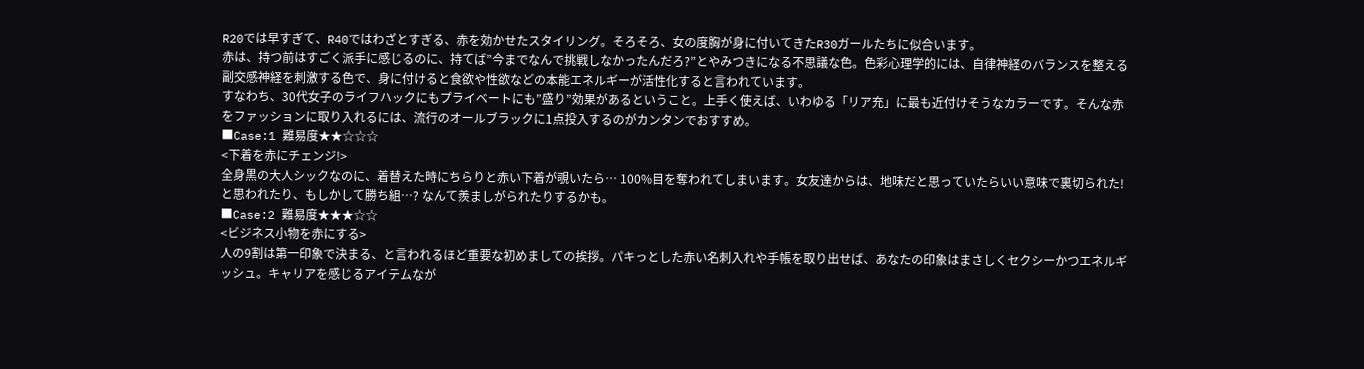R20では早すぎて、R40ではわざとすぎる、赤を効かせたスタイリング。そろそろ、女の度胸が身に付いてきたR30ガールたちに似合います。
赤は、持つ前はすごく派手に感じるのに、持てば”今までなんで挑戦しなかったんだろ?”とやみつきになる不思議な色。色彩心理学的には、自律神経のバランスを整える副交感神経を刺激する色で、身に付けると食欲や性欲などの本能エネルギーが活性化すると言われています。
すなわち、30代女子のライフハックにもプライベートにも”盛り”効果があるということ。上手く使えば、いわゆる「リア充」に最も近付けそうなカラーです。そんな赤をファッションに取り入れるには、流行のオールブラックに1点投入するのがカンタンでおすすめ。
■Case:1 難易度★★☆☆☆
<下着を赤にチェンジ!>
全身黒の大人シックなのに、着替えた時にちらりと赤い下着が覗いたら… 100%目を奪われてしまいます。女友達からは、地味だと思っていたらいい意味で裏切られた! と思われたり、もしかして勝ち組…? なんて羨ましがられたりするかも。
■Case:2 難易度★★★☆☆
<ビジネス小物を赤にする>
人の9割は第一印象で決まる、と言われるほど重要な初めましての挨拶。パキっとした赤い名刺入れや手帳を取り出せば、あなたの印象はまさしくセクシーかつエネルギッシュ。キャリアを感じるアイテムなが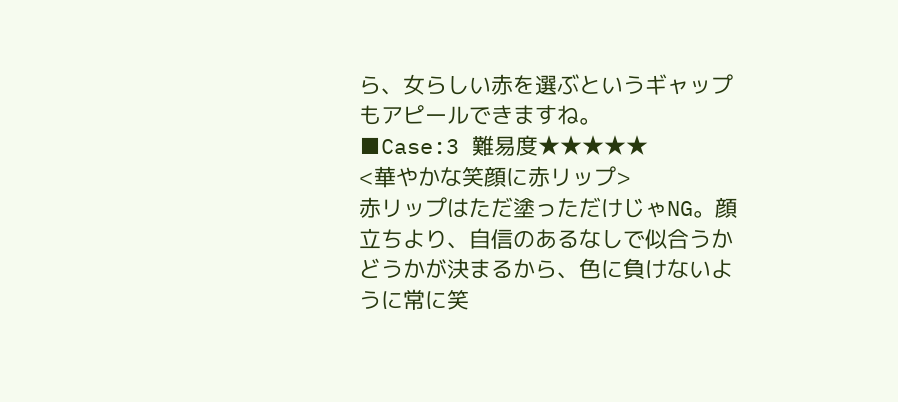ら、女らしい赤を選ぶというギャップもアピールできますね。
■Case:3 難易度★★★★★
<華やかな笑顔に赤リップ>
赤リップはただ塗っただけじゃNG。顔立ちより、自信のあるなしで似合うかどうかが決まるから、色に負けないように常に笑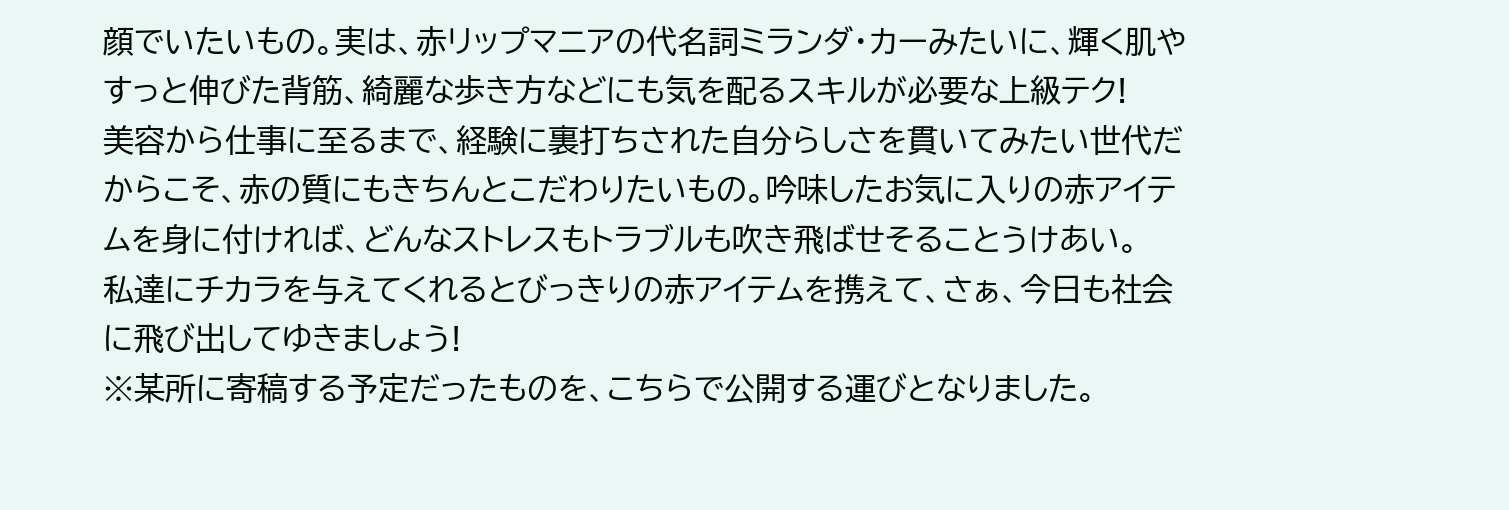顔でいたいもの。実は、赤リップマニアの代名詞ミランダ・カーみたいに、輝く肌やすっと伸びた背筋、綺麗な歩き方などにも気を配るスキルが必要な上級テク!
美容から仕事に至るまで、経験に裏打ちされた自分らしさを貫いてみたい世代だからこそ、赤の質にもきちんとこだわりたいもの。吟味したお気に入りの赤アイテムを身に付ければ、どんなストレスもトラブルも吹き飛ばせそることうけあい。
私達にチカラを与えてくれるとびっきりの赤アイテムを携えて、さぁ、今日も社会に飛び出してゆきましょう!
※某所に寄稿する予定だったものを、こちらで公開する運びとなりました。